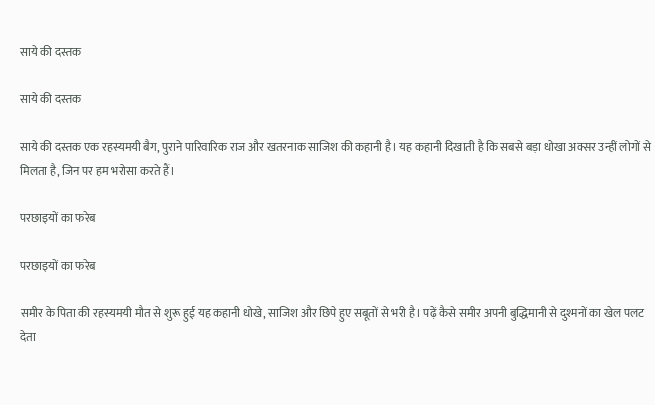साये की दस्तक

साये की दस्तक

साये की दस्तक एक रहस्यमयी बैग, पुराने पारिवारिक राज और खतरनाक साजिश की कहानी है। यह कहानी दिखाती है कि सबसे बड़ा धोखा अक्सर उन्हीं लोगों से मिलता है, जिन पर हम भरोसा करते हैं।

परछाइयों का फरेब

परछाइयों का फरेब

समीर के पिता की रहस्यमयी मौत से शुरू हुई यह कहानी धोखे, साजिश और छिपे हुए सबूतों से भरी है। पढ़ें कैसे समीर अपनी बुद्धिमानी से दुश्मनों का खेल पलट देता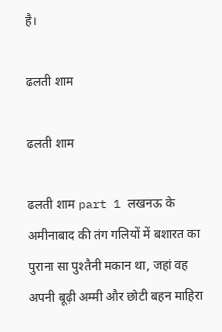है।

ढलती शाम

ढलती शाम

ढलती शाम part 1 लखनऊ के अमीनाबाद की तंग गलियों में बशारत का पुराना सा पुश्तैनी मकान था, जहां वह अपनी बूढ़ी अम्मी और छोटी बहन माहिरा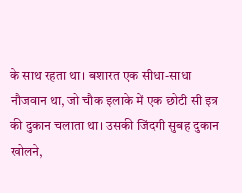के साथ रहता था। बशारत एक सीधा-साधा नौजवान था, जो चौक इलाके में एक छोटी सी इत्र की दुकान चलाता था। उसकी जिंदगी सुबह दुकान खोलने,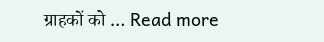ग्राहकों को … Read more